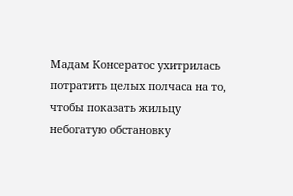Мадам Консератос ухитрилась потратить целых полчаса на то, чтобы показать жильцу небогатую обстановку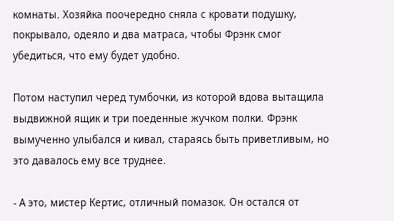комнаты. Хозяйка поочередно сняла с кровати подушку, покрывало, одеяло и два матраса, чтобы Фрэнк смог убедиться, что ему будет удобно.

Потом наступил черед тумбочки, из которой вдова вытащила выдвижной ящик и три поеденные жучком полки. Фрэнк вымученно улыбался и кивал, стараясь быть приветливым, но это давалось ему все труднее.

- А это, мистер Кертис, отличный помазок. Он остался от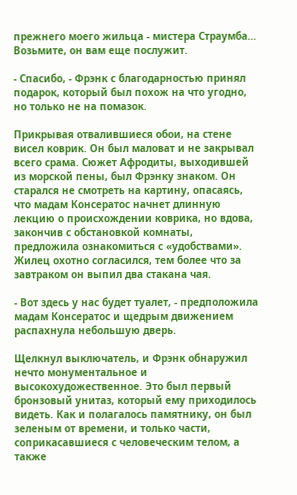прежнего моего жильца - мистера Страумба… Возьмите, он вам еще послужит.

- Спасибо, - Фрэнк с благодарностью принял подарок, который был похож на что угодно, но только не на помазок.

Прикрывая отвалившиеся обои, на стене висел коврик. Он был маловат и не закрывал всего срама. Сюжет Афродиты, выходившей из морской пены, был Фрэнку знаком. Он старался не смотреть на картину, опасаясь, что мадам Консератос начнет длинную лекцию о происхождении коврика, но вдова, закончив с обстановкой комнаты, предложила ознакомиться с «удобствами». Жилец охотно согласился, тем более что за завтраком он выпил два стакана чая.

- Вот здесь у нас будет туалет, - предположила мадам Консератос и щедрым движением распахнула небольшую дверь.

Щелкнул выключатель, и Фрэнк обнаружил нечто монументальное и высокохудожественное. Это был первый бронзовый унитаз, который ему приходилось видеть. Как и полагалось памятнику, он был зеленым от времени, и только части, соприкасавшиеся с человеческим телом, а также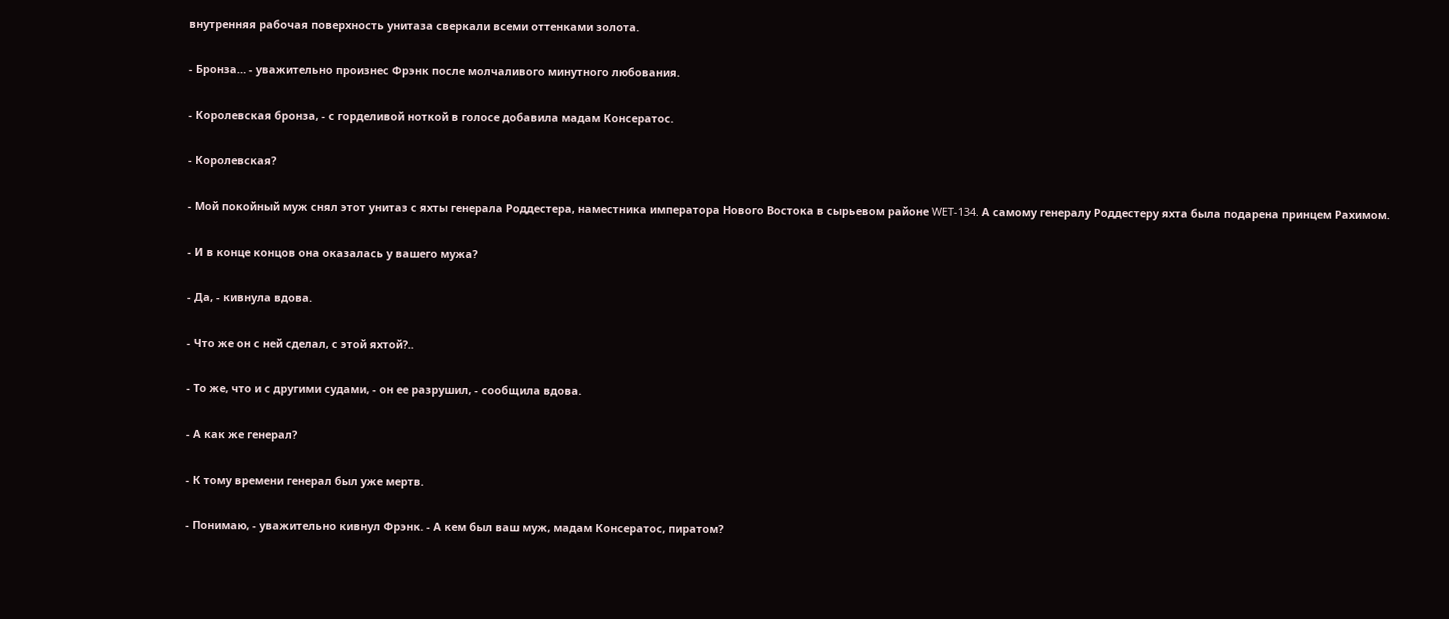внутренняя рабочая поверхность унитаза сверкали всеми оттенками золота.

- Бронза… - уважительно произнес Фрэнк после молчаливого минутного любования.

- Королевская бронза, - с горделивой ноткой в голосе добавила мадам Консератос.

- Королевская?

- Мой покойный муж снял этот унитаз с яхты генерала Роддестера, наместника императора Нового Востока в сырьевом районе WET-134. А самому генералу Роддестеру яхта была подарена принцем Рахимом.

- И в конце концов она оказалась у вашего мужа?

- Да, - кивнула вдова.

- Что же он с ней сделал, с этой яхтой?..

- То же, что и с другими судами, - он ее разрушил, - сообщила вдова.

- А как же генерал?

- К тому времени генерал был уже мертв.

- Понимаю, - уважительно кивнул Фрэнк. - А кем был ваш муж, мадам Консератос, пиратом?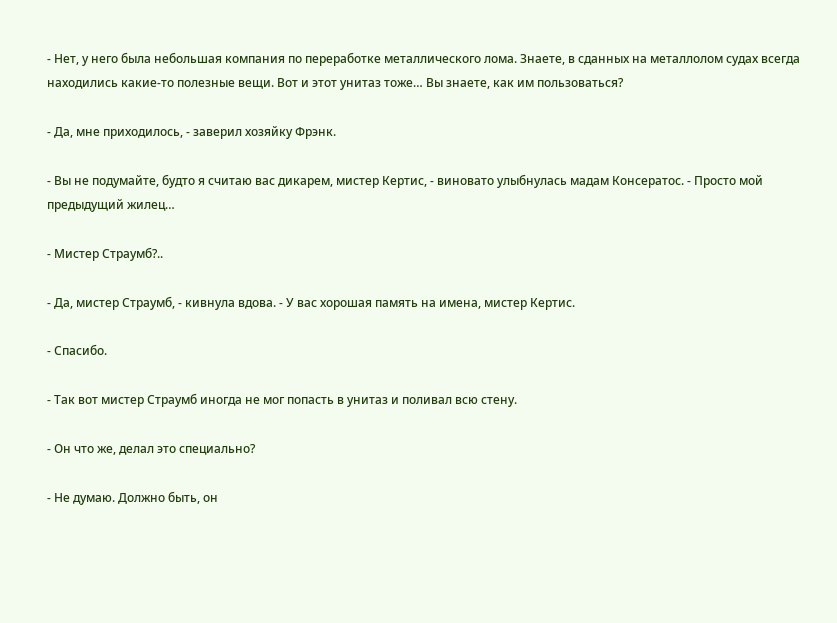- Нет, у него была небольшая компания по переработке металлического лома. Знаете, в сданных на металлолом судах всегда находились какие-то полезные вещи. Вот и этот унитаз тоже… Вы знаете, как им пользоваться?

- Да, мне приходилось, - заверил хозяйку Фрэнк.

- Вы не подумайте, будто я считаю вас дикарем, мистер Кертис, - виновато улыбнулась мадам Консератос. - Просто мой предыдущий жилец…

- Мистер Страумб?..

- Да, мистер Страумб, - кивнула вдова. - У вас хорошая память на имена, мистер Кертис.

- Спасибо.

- Так вот мистер Страумб иногда не мог попасть в унитаз и поливал всю стену.

- Он что же, делал это специально?

- Не думаю. Должно быть, он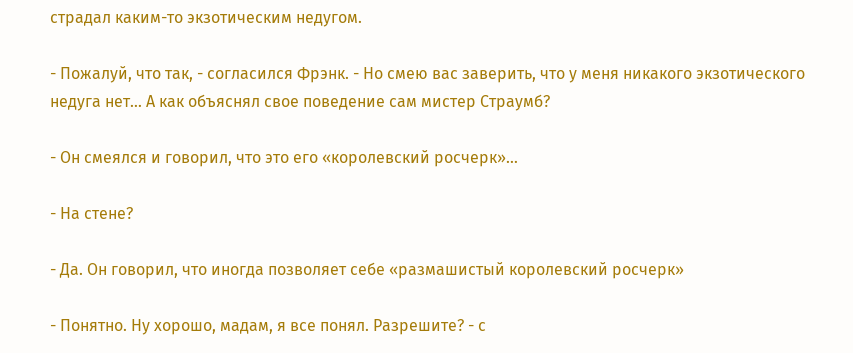страдал каким-то экзотическим недугом.

- Пожалуй, что так, - согласился Фрэнк. - Но смею вас заверить, что у меня никакого экзотического недуга нет… А как объяснял свое поведение сам мистер Страумб?

- Он смеялся и говорил, что это его «королевский росчерк»…

- На стене?

- Да. Он говорил, что иногда позволяет себе «размашистый королевский росчерк»

- Понятно. Ну хорошо, мадам, я все понял. Разрешите? - с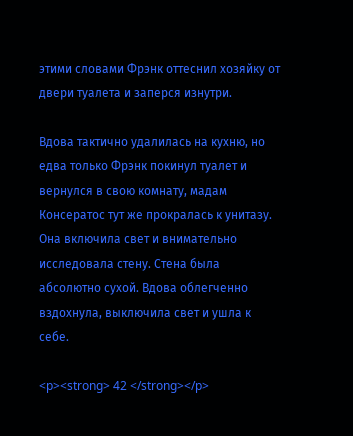этими словами Фрэнк оттеснил хозяйку от двери туалета и заперся изнутри.

Вдова тактично удалилась на кухню, но едва только Фрэнк покинул туалет и вернулся в свою комнату, мадам Консератос тут же прокралась к унитазу. Она включила свет и внимательно исследовала стену. Стена была абсолютно сухой. Вдова облегченно вздохнула, выключила свет и ушла к себе.

<p><strong> 42 </strong></p>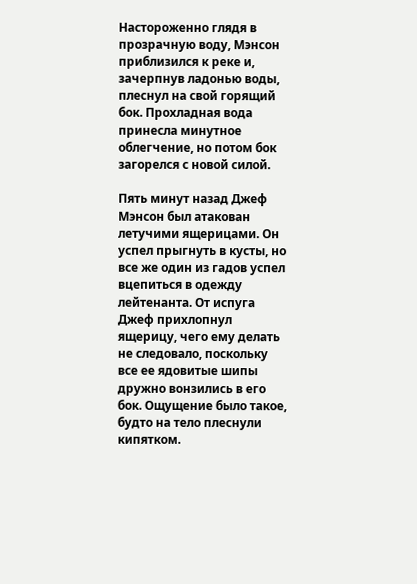Настороженно глядя в прозрачную воду, Мэнсон приблизился к реке и, зачерпнув ладонью воды, плеснул на свой горящий бок. Прохладная вода принесла минутное облегчение, но потом бок загорелся с новой силой.

Пять минут назад Джеф Мэнсон был атакован летучими ящерицами. Он успел прыгнуть в кусты, но все же один из гадов успел вцепиться в одежду лейтенанта. От испуга Джеф прихлопнул ящерицу, чего ему делать не следовало, поскольку все ее ядовитые шипы дружно вонзились в его бок. Ощущение было такое, будто на тело плеснули кипятком.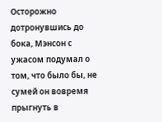Осторожно дотронувшись до бока, Мэнсон с ужасом подумал о том, что было бы, не сумей он вовремя прыгнуть в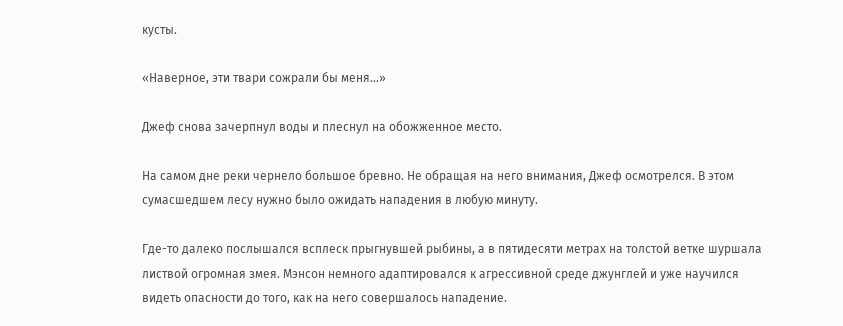кусты.

«Наверное, эти твари сожрали бы меня…»

Джеф снова зачерпнул воды и плеснул на обожженное место.

На самом дне реки чернело большое бревно. Не обращая на него внимания, Джеф осмотрелся. В этом сумасшедшем лесу нужно было ожидать нападения в любую минуту.

Где-то далеко послышался всплеск прыгнувшей рыбины, а в пятидесяти метрах на толстой ветке шуршала листвой огромная змея. Мэнсон немного адаптировался к агрессивной среде джунглей и уже научился видеть опасности до того, как на него совершалось нападение.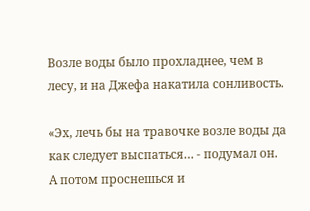Возле воды было прохладнее, чем в лесу, и на Джефа накатила сонливость.

«Эх, лечь бы на травочке возле воды да как следует выспаться… - подумал он. А потом проснешься и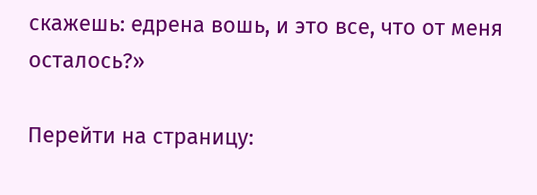скажешь: едрена вошь, и это все, что от меня осталось?»

Перейти на страницу: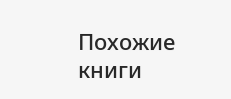Похожие книги